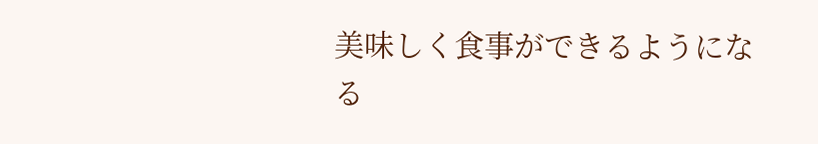美味しく食事ができるようになる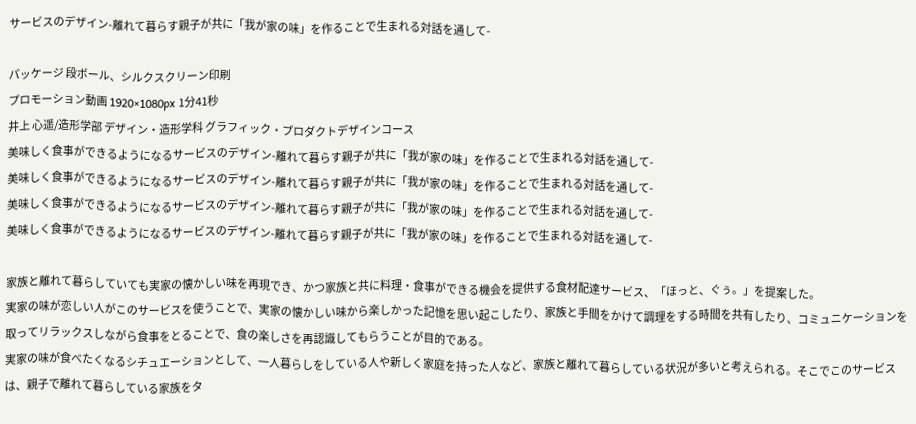サービスのデザイン-離れて暮らす親子が共に「我が家の味」を作ることで生まれる対話を通して-

パッケージ 段ボール、シルクスクリーン印刷
プロモーション動画 1920×1080px 1分41秒
井上 心遥/造形学部 デザイン・造形学科 グラフィック・プロダクトデザインコース
美味しく食事ができるようになるサービスのデザイン-離れて暮らす親子が共に「我が家の味」を作ることで生まれる対話を通して-
美味しく食事ができるようになるサービスのデザイン-離れて暮らす親子が共に「我が家の味」を作ることで生まれる対話を通して-
美味しく食事ができるようになるサービスのデザイン-離れて暮らす親子が共に「我が家の味」を作ることで生まれる対話を通して-
美味しく食事ができるようになるサービスのデザイン-離れて暮らす親子が共に「我が家の味」を作ることで生まれる対話を通して-

家族と離れて暮らしていても実家の懐かしい味を再現でき、かつ家族と共に料理・食事ができる機会を提供する食材配達サービス、「ほっと、ぐぅ。」を提案した。
実家の味が恋しい人がこのサービスを使うことで、実家の懐かしい味から楽しかった記憶を思い起こしたり、家族と手間をかけて調理をする時間を共有したり、コミュニケーションを取ってリラックスしながら食事をとることで、食の楽しさを再認識してもらうことが目的である。
実家の味が食べたくなるシチュエーションとして、一人暮らしをしている人や新しく家庭を持った人など、家族と離れて暮らしている状況が多いと考えられる。そこでこのサービスは、親子で離れて暮らしている家族をタ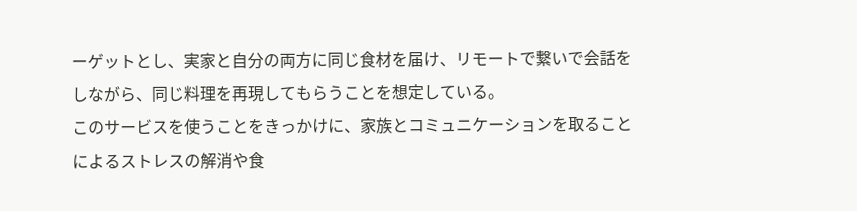ーゲットとし、実家と自分の両方に同じ食材を届け、リモートで繋いで会話をしながら、同じ料理を再現してもらうことを想定している。
このサービスを使うことをきっかけに、家族とコミュニケーションを取ることによるストレスの解消や食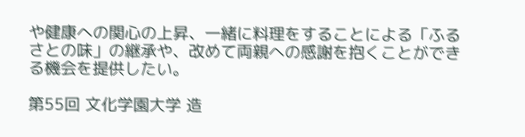や健康への関心の上昇、一緒に料理をすることによる「ふるさとの味」の継承や、改めて両親への感謝を抱くことができる機会を提供したい。

第55回 文化学園大学 造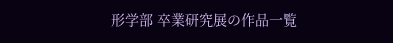形学部 卒業研究展の作品一覧